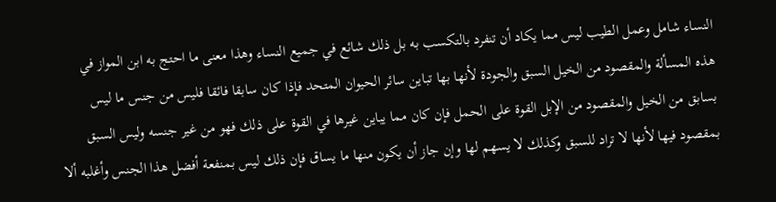النساء شامل وعمل الطيب ليس مما يكاد أن تنفرد بالتكسب به بل ذلك شائع في جميع النساء وهذا معنى ما احتج به ابن المواز في هذه المسألة والمقصود من الخيل السبق والجودة لأنها بها تباين سائر الحيوان المتحد فإذا كان سابقا فائقا فليس من جنس ما ليس بسابق من الخيل والمقصود من الإبل القوة على الحمل فإن كان مما يباين غيرها في القوة على ذلك فهو من غير جنسه وليس السبق بمقصود فيها لأنها لا تراد للسبق وكذلك لا يسهم لها وإن جاز أن يكون منها ما يساق فإن ذلك ليس بمنفعة أفضل هذا الجنس وأغلبه ألا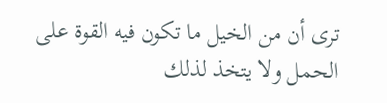ترى أن من الخيل ما تكون فيه القوة على الحمل ولا يتخذ لذلك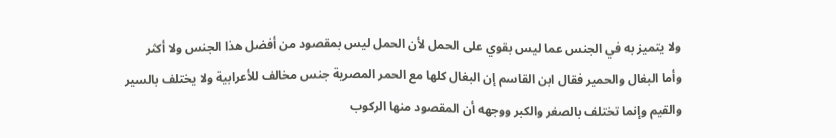ولا يتميز به في الجنس عما ليس بقوي على الحمل لأن الحمل ليس بمقصود من أفضل هذا الجنس ولا أكثر
وأما البغال والحمير فقال ابن القاسم إن البغال كلها مع الحمر المصرية جنس مخالف للأعرابية ولا يختلف بالسير والقيم وإنما تختلف بالصغر والكبر ووجهه أن المقصود منها الركوب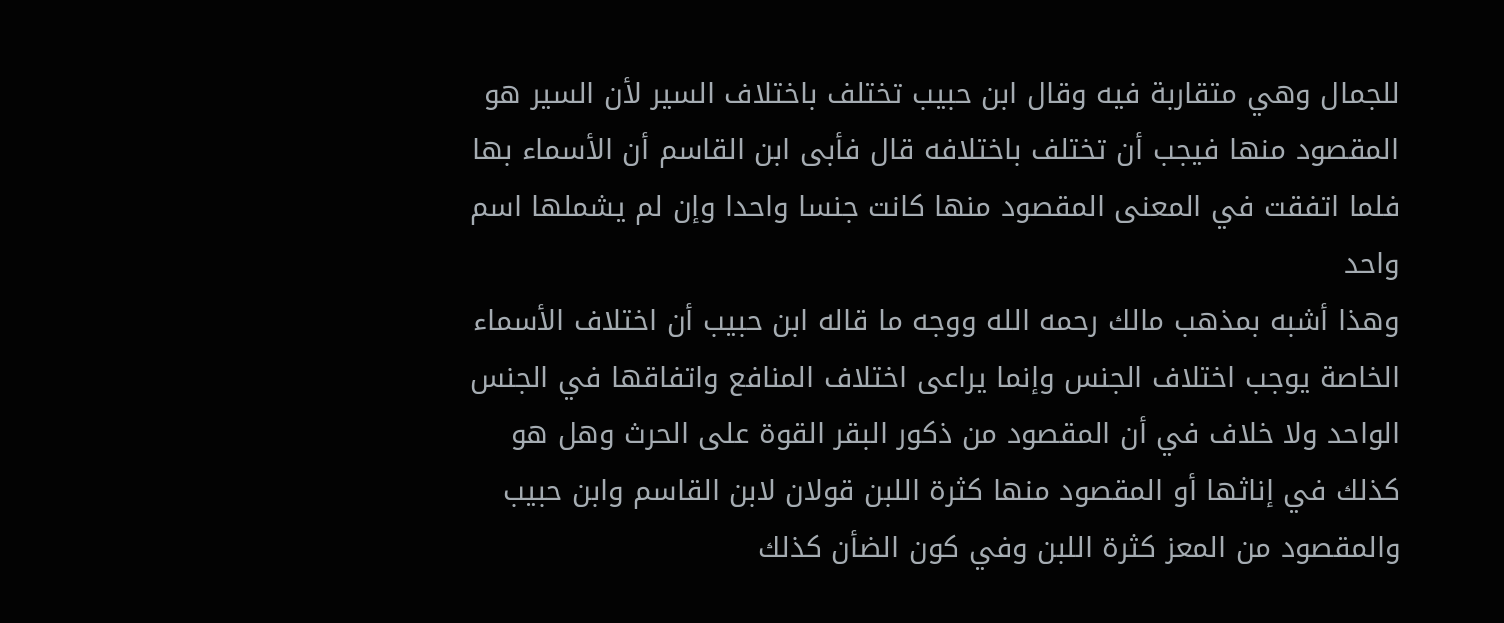للجمال وهي متقاربة فيه وقال ابن حبيب تختلف باختلاف السير لأن السير هو المقصود منها فيجب أن تختلف باختلافه قال فأبى ابن القاسم أن الأسماء بها فلما اتفقت في المعنى المقصود منها كانت جنسا واحدا وإن لم يشملها اسم واحد
وهذا أشبه بمذهب مالك رحمه الله ووجه ما قاله ابن حبيب أن اختلاف الأسماء الخاصة يوجب اختلاف الجنس وإنما يراعى اختلاف المنافع واتفاقها في الجنس الواحد ولا خلاف في أن المقصود من ذكور البقر القوة على الحرث وهل هو كذلك في إناثها أو المقصود منها كثرة اللبن قولان لابن القاسم وابن حبيب والمقصود من المعز كثرة اللبن وفي كون الضأن كذلك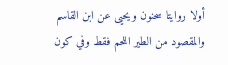أولا روايتا سحنون ويحيى عن ابن القاسم والمقصود من الطير اللحم فقط وفي كون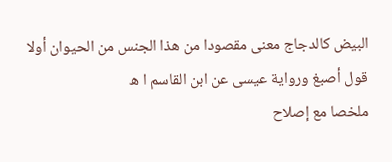البيض كالدجاج معنى مقصودا من هذا الجنس من الحيوان أولا قول أصبغ ورواية عيسى عن ابن القاسم ا ه
ملخصا مع إصلاح